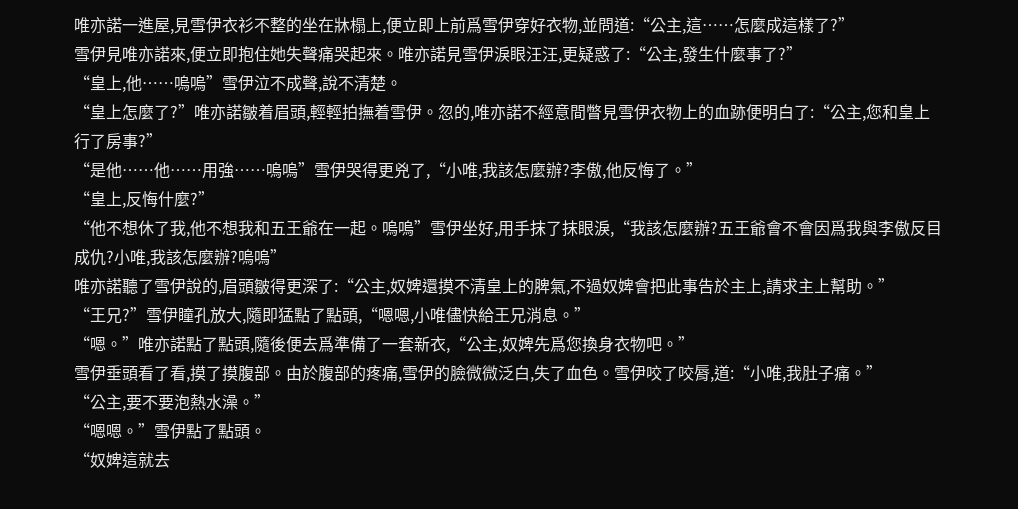唯亦諾一進屋,見雪伊衣衫不整的坐在牀榻上,便立即上前爲雪伊穿好衣物,並問道:“公主,這……怎麼成這樣了?”
雪伊見唯亦諾來,便立即抱住她失聲痛哭起來。唯亦諾見雪伊淚眼汪汪,更疑惑了:“公主,發生什麼事了?”
“皇上,他……嗚嗚”雪伊泣不成聲,說不清楚。
“皇上怎麼了?”唯亦諾皺着眉頭,輕輕拍撫着雪伊。忽的,唯亦諾不經意間瞥見雪伊衣物上的血跡便明白了:“公主,您和皇上行了房事?”
“是他……他……用強……嗚嗚”雪伊哭得更兇了,“小唯,我該怎麼辦?李傲,他反悔了。”
“皇上,反悔什麼?”
“他不想休了我,他不想我和五王爺在一起。嗚嗚”雪伊坐好,用手抹了抹眼淚,“我該怎麼辦?五王爺會不會因爲我與李傲反目成仇?小唯,我該怎麼辦?嗚嗚”
唯亦諾聽了雪伊說的,眉頭皺得更深了:“公主,奴婢還摸不清皇上的脾氣,不過奴婢會把此事告於主上,請求主上幫助。”
“王兄?”雪伊瞳孔放大,隨即猛點了點頭,“嗯嗯,小唯儘快給王兄消息。”
“嗯。”唯亦諾點了點頭,隨後便去爲準備了一套新衣,“公主,奴婢先爲您換身衣物吧。”
雪伊垂頭看了看,摸了摸腹部。由於腹部的疼痛,雪伊的臉微微泛白,失了血色。雪伊咬了咬脣,道:“小唯,我肚子痛。”
“公主,要不要泡熱水澡。”
“嗯嗯。”雪伊點了點頭。
“奴婢這就去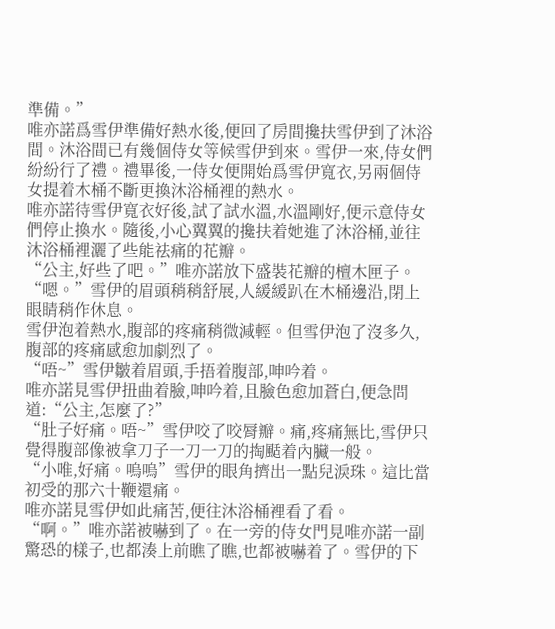準備。”
唯亦諾爲雪伊準備好熱水後,便回了房間攙扶雪伊到了沐浴間。沐浴間已有幾個侍女等候雪伊到來。雪伊一來,侍女們紛紛行了禮。禮畢後,一侍女便開始爲雪伊寬衣,另兩個侍女提着木桶不斷更換沐浴桶裡的熱水。
唯亦諾待雪伊寬衣好後,試了試水溫,水溫剛好,便示意侍女們停止換水。隨後,小心翼翼的攙扶着她進了沐浴桶,並往沐浴桶裡灑了些能祛痛的花瓣。
“公主,好些了吧。”唯亦諾放下盛裝花瓣的檀木匣子。
“嗯。”雪伊的眉頭稍稍舒展,人緩緩趴在木桶邊沿,閉上眼睛稍作休息。
雪伊泡着熱水,腹部的疼痛稍微減輕。但雪伊泡了沒多久,腹部的疼痛感愈加劇烈了。
“唔~”雪伊皺着眉頭,手捂着腹部,呻吟着。
唯亦諾見雪伊扭曲着臉,呻吟着,且臉色愈加蒼白,便急問道:“公主,怎麼了?”
“肚子好痛。唔~”雪伊咬了咬脣瓣。痛,疼痛無比,雪伊只覺得腹部像被拿刀子一刀一刀的掏颳着內臟一般。
“小唯,好痛。嗚嗚”雪伊的眼角擠出一點兒淚珠。這比當初受的那六十鞭還痛。
唯亦諾見雪伊如此痛苦,便往沐浴桶裡看了看。
“啊。”唯亦諾被嚇到了。在一旁的侍女門見唯亦諾一副驚恐的樣子,也都湊上前瞧了瞧,也都被嚇着了。雪伊的下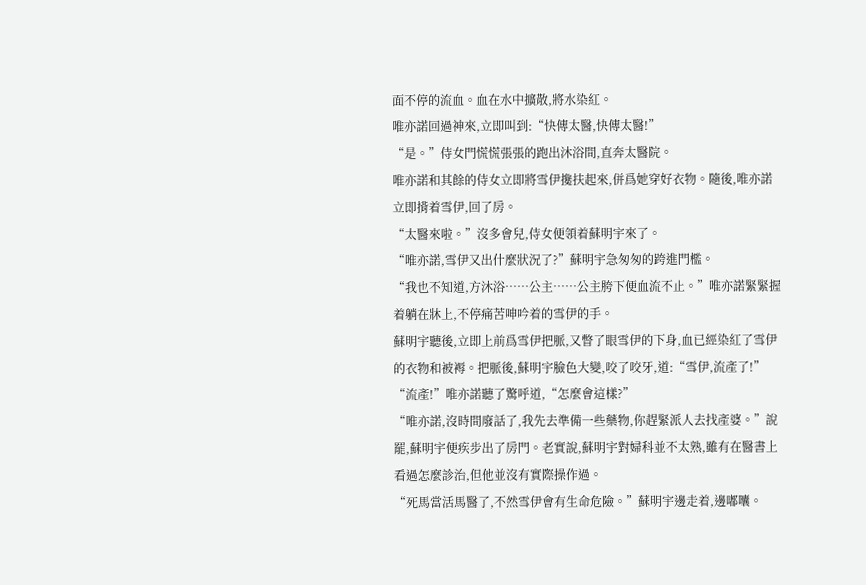面不停的流血。血在水中擴散,將水染紅。
唯亦諾回過神來,立即叫到:“快傳太醫,快傳太醫!”
“是。”侍女門慌慌張張的跑出沐浴間,直奔太醫院。
唯亦諾和其餘的侍女立即將雪伊攙扶起來,併爲她穿好衣物。隨後,唯亦諾立即揹着雪伊,回了房。
“太醫來啦。”沒多會兒,侍女便領着蘇明宇來了。
“唯亦諾,雪伊又出什麼狀況了?”蘇明宇急匆匆的跨進門檻。
“我也不知道,方沐浴……公主……公主胯下便血流不止。”唯亦諾緊緊握着躺在牀上,不停痛苦呻吟着的雪伊的手。
蘇明宇聽後,立即上前爲雪伊把脈,又瞥了眼雪伊的下身,血已經染紅了雪伊的衣物和被褥。把脈後,蘇明宇臉色大變,咬了咬牙,道:“雪伊,流產了!”
“流產!”唯亦諾聽了驚呼道,“怎麼會這樣?”
“唯亦諾,沒時間廢話了,我先去準備一些藥物,你趕緊派人去找產婆。”說罷,蘇明宇便疾步出了房門。老實說,蘇明宇對婦科並不太熟,雖有在醫書上看過怎麼診治,但他並沒有實際操作過。
“死馬當活馬醫了,不然雪伊會有生命危險。”蘇明宇邊走着,邊嘟囔。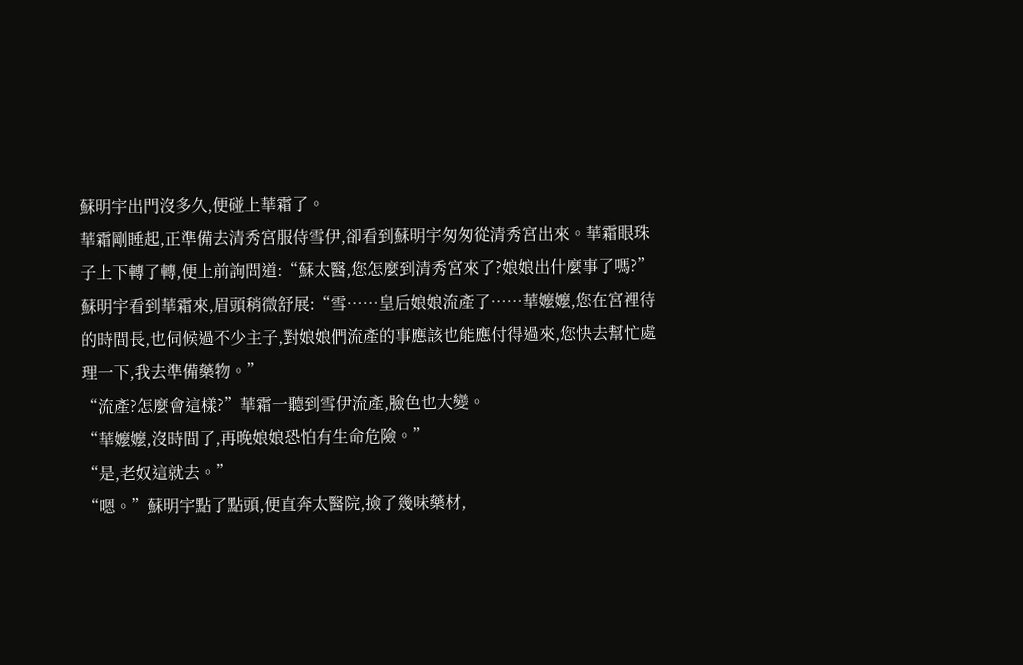蘇明宇出門沒多久,便碰上華霜了。
華霜剛睡起,正準備去清秀宮服侍雪伊,卻看到蘇明宇匆匆從清秀宮出來。華霜眼珠子上下轉了轉,便上前詢問道:“蘇太醫,您怎麼到清秀宮來了?娘娘出什麼事了嗎?”
蘇明宇看到華霜來,眉頭稍微舒展:“雪……皇后娘娘流產了……華嬤嬤,您在宮裡待的時間長,也伺候過不少主子,對娘娘們流產的事應該也能應付得過來,您快去幫忙處理一下,我去準備藥物。”
“流產?怎麼會這樣?”華霜一聽到雪伊流產,臉色也大變。
“華嬤嬤,沒時間了,再晚娘娘恐怕有生命危險。”
“是,老奴這就去。”
“嗯。”蘇明宇點了點頭,便直奔太醫院,撿了幾味藥材,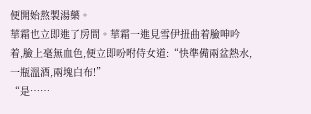便開始熬製湯藥。
華霜也立即進了房間。華霜一進見雪伊扭曲着臉呻吟着,臉上毫無血色,便立即吩咐侍女道:“快準備兩盆熱水,一瓶溫酒,兩塊白布!”
“是……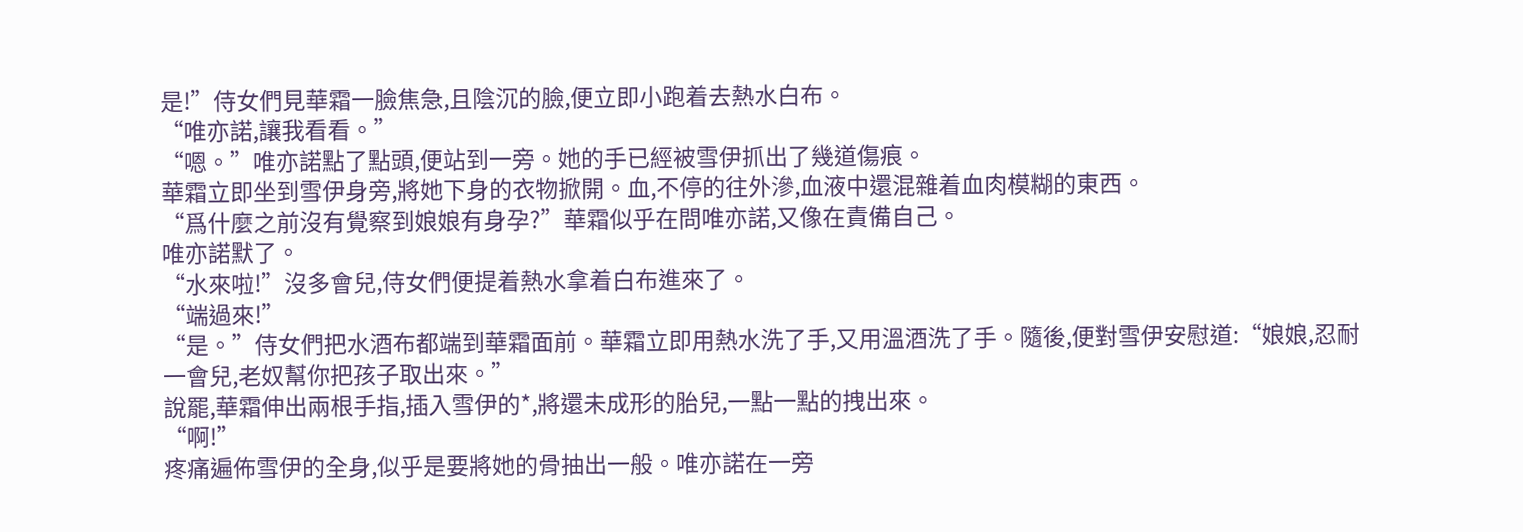是!”侍女們見華霜一臉焦急,且陰沉的臉,便立即小跑着去熱水白布。
“唯亦諾,讓我看看。”
“嗯。”唯亦諾點了點頭,便站到一旁。她的手已經被雪伊抓出了幾道傷痕。
華霜立即坐到雪伊身旁,將她下身的衣物掀開。血,不停的往外滲,血液中還混雜着血肉模糊的東西。
“爲什麼之前沒有覺察到娘娘有身孕?”華霜似乎在問唯亦諾,又像在責備自己。
唯亦諾默了。
“水來啦!”沒多會兒,侍女們便提着熱水拿着白布進來了。
“端過來!”
“是。”侍女們把水酒布都端到華霜面前。華霜立即用熱水洗了手,又用溫酒洗了手。隨後,便對雪伊安慰道:“娘娘,忍耐一會兒,老奴幫你把孩子取出來。”
說罷,華霜伸出兩根手指,插入雪伊的*,將還未成形的胎兒,一點一點的拽出來。
“啊!”
疼痛遍佈雪伊的全身,似乎是要將她的骨抽出一般。唯亦諾在一旁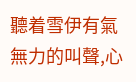聽着雪伊有氣無力的叫聲,心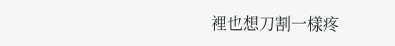裡也想刀割一樣疼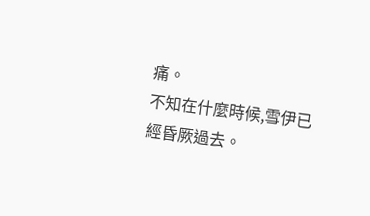痛。
不知在什麼時候,雪伊已經昏厥過去。